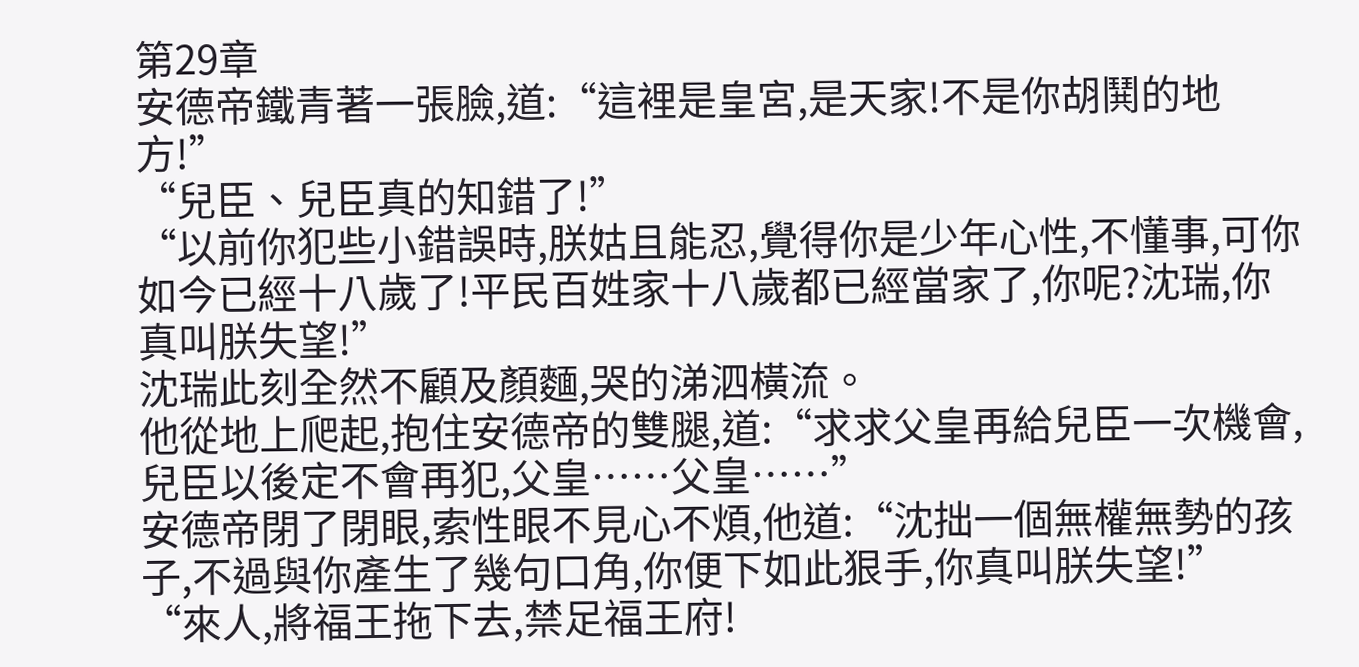第29章
安德帝鐵青著一張臉,道:“這裡是皇宮,是天家!不是你胡鬨的地方!”
“兒臣、兒臣真的知錯了!”
“以前你犯些小錯誤時,朕姑且能忍,覺得你是少年心性,不懂事,可你如今已經十八歲了!平民百姓家十八歲都已經當家了,你呢?沈瑞,你真叫朕失望!”
沈瑞此刻全然不顧及顏麵,哭的涕泗橫流。
他從地上爬起,抱住安德帝的雙腿,道:“求求父皇再給兒臣一次機會,兒臣以後定不會再犯,父皇……父皇……”
安德帝閉了閉眼,索性眼不見心不煩,他道:“沈拙一個無權無勢的孩子,不過與你產生了幾句口角,你便下如此狠手,你真叫朕失望!”
“來人,將福王拖下去,禁足福王府!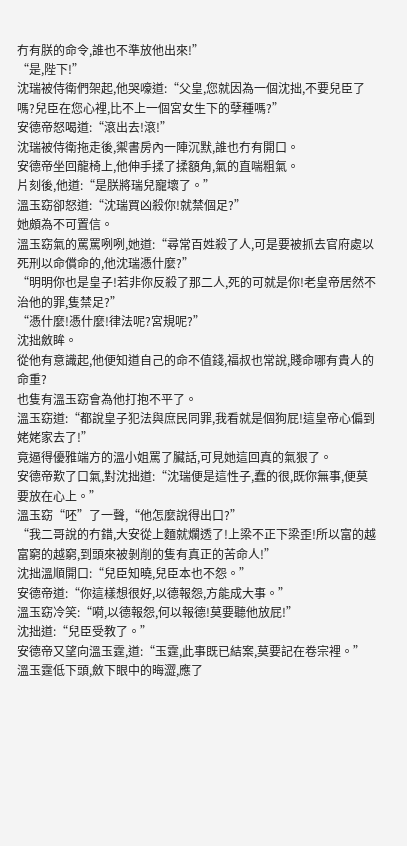冇有朕的命令,誰也不準放他出來!”
“是,陛下!”
沈瑞被侍衛們架起,他哭嚎道:“父皇,您就因為一個沈拙,不要兒臣了嗎?兒臣在您心裡,比不上一個宮女生下的孽種嗎?”
安德帝怒喝道:“滾出去!滾!”
沈瑞被侍衛拖走後,禦書房內一陣沉默,誰也冇有開口。
安德帝坐回龍椅上,他伸手揉了揉額角,氣的直喘粗氣。
片刻後,他道:“是朕將瑞兒寵壞了。”
溫玉窈卻怒道:“沈瑞買凶殺你!就禁個足?”
她頗為不可置信。
溫玉窈氣的罵罵咧咧,她道:“尋常百姓殺了人,可是要被抓去官府處以死刑以命償命的,他沈瑞憑什麼?”
“明明你也是皇子!若非你反殺了那二人,死的可就是你!老皇帝居然不治他的罪,隻禁足?”
“憑什麼!憑什麼!律法呢?宮規呢?”
沈拙斂眸。
從他有意識起,他便知道自己的命不值錢,福叔也常說,賤命哪有貴人的命重?
也隻有溫玉窈會為他打抱不平了。
溫玉窈道:“都說皇子犯法與庶民同罪,我看就是個狗屁!這皇帝心偏到姥姥家去了!”
竟逼得優雅端方的溫小姐罵了臟話,可見她這回真的氣狠了。
安德帝歎了口氣,對沈拙道:“沈瑞便是這性子,蠢的很,既你無事,便莫要放在心上。”
溫玉窈“呸”了一聲,“他怎麼說得出口?”
“我二哥說的冇錯,大安從上麵就爛透了!上梁不正下梁歪!所以富的越富窮的越窮,到頭來被剝削的隻有真正的苦命人!”
沈拙溫順開口:“兒臣知曉,兒臣本也不怨。”
安德帝道:“你這樣想很好,以德報怨,方能成大事。”
溫玉窈冷笑:“嗬,以德報怨,何以報德!莫要聽他放屁!”
沈拙道:“兒臣受教了。”
安德帝又望向溫玉霆,道:“玉霆,此事既已結案,莫要記在卷宗裡。”
溫玉霆低下頭,斂下眼中的晦澀,應了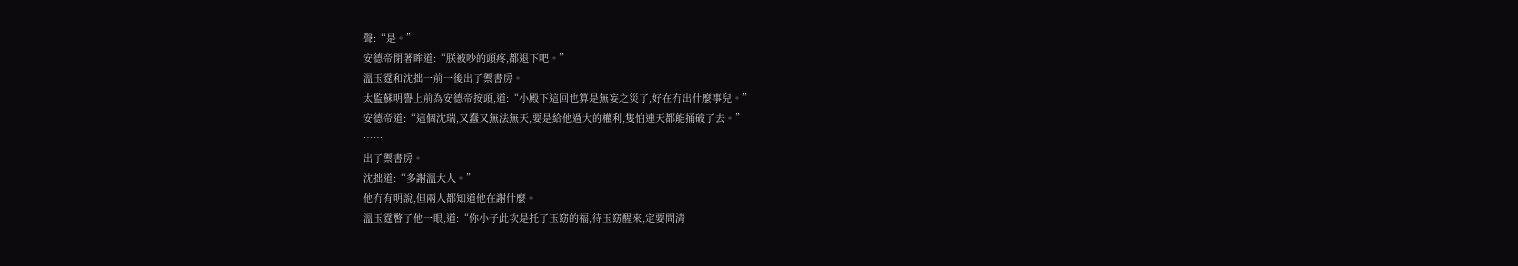聲:“是。”
安德帝閉著眸道:“朕被吵的頭疼,都退下吧。”
溫玉霆和沈拙一前一後出了禦書房。
太監蘇明譽上前為安德帝按頭,道:“小殿下這回也算是無妄之災了,好在冇出什麼事兒。”
安德帝道:“這個沈瑞,又蠢又無法無天,要是給他過大的權利,隻怕連天都能捅破了去。”
……
出了禦書房。
沈拙道:“多謝溫大人。”
他冇有明說,但兩人都知道他在謝什麼。
溫玉霆瞥了他一眼,道:“你小子此次是托了玉窈的福,待玉窈醒來,定要問清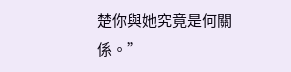楚你與她究竟是何關係。”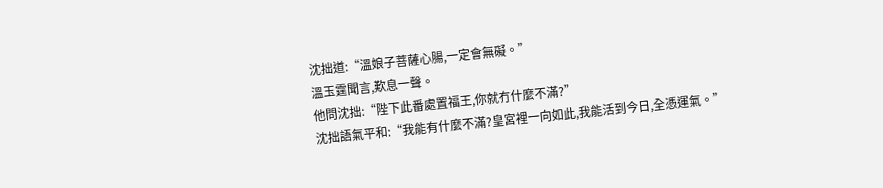沈拙道:“溫娘子菩薩心腸,一定會無礙。”
溫玉霆聞言,歎息一聲。
他問沈拙:“陛下此番處置福王,你就冇什麼不滿?”
沈拙語氣平和:“我能有什麼不滿?皇宮裡一向如此,我能活到今日,全憑運氣。”